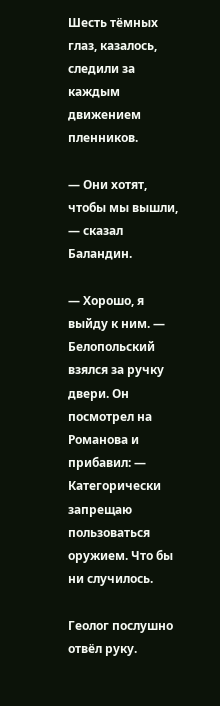Шесть тёмных глаз, казалось, следили за каждым движением пленников.

— Они хотят, чтобы мы вышли, — сказал Баландин.

— Хорошо, я выйду к ним. — Белопольский взялся за ручку двери. Он посмотрел на Романова и прибавил: — Категорически запрещаю пользоваться оружием. Что бы ни случилось.

Геолог послушно отвёл руку.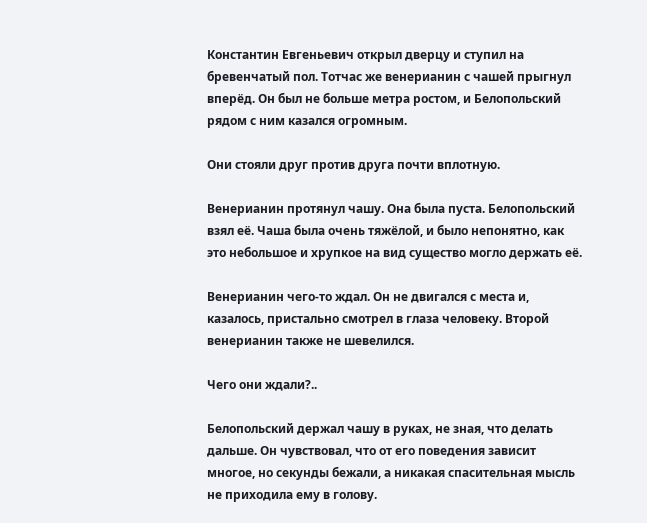Константин Евгеньевич открыл дверцу и ступил на бревенчатый пол. Тотчас же венерианин с чашей прыгнул вперёд. Он был не больше метра ростом, и Белопольский рядом с ним казался огромным.

Они стояли друг против друга почти вплотную.

Венерианин протянул чашу. Она была пуста. Белопольский взял её. Чаша была очень тяжёлой, и было непонятно, как это небольшое и хрупкое на вид существо могло держать её.

Венерианин чего-то ждал. Он не двигался с места и, казалось, пристально смотрел в глаза человеку. Второй венерианин также не шевелился.

Чего они ждали?..

Белопольский держал чашу в руках, не зная, что делать дальше. Он чувствовал, что от его поведения зависит многое, но секунды бежали, а никакая спасительная мысль не приходила ему в голову.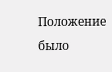Положение было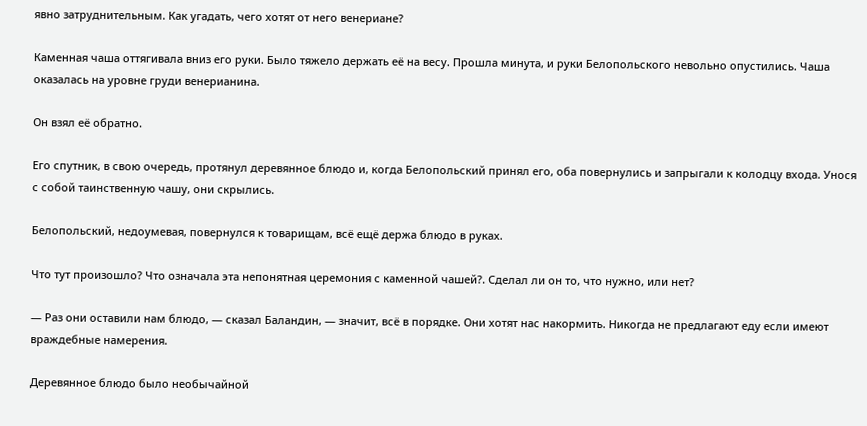явно затруднительным. Как угадать, чего хотят от него венериане?

Каменная чаша оттягивала вниз его руки. Было тяжело держать её на весу. Прошла минута, и руки Белопольского невольно опустились. Чаша оказалась на уровне груди венерианина.

Он взял её обратно.

Его спутник, в свою очередь, протянул деревянное блюдо и, когда Белопольский принял его, оба повернулись и запрыгали к колодцу входа. Унося с собой таинственную чашу, они скрылись.

Белопольский, недоумевая, повернулся к товарищам, всё ещё держа блюдо в руках.

Что тут произошло? Что означала эта непонятная церемония с каменной чашей?. Сделал ли он то, что нужно, или нет?

— Раз они оставили нам блюдо, — сказал Баландин, — значит, всё в порядке. Они хотят нас накормить. Никогда не предлагают еду если имеют враждебные намерения.

Деревянное блюдо было необычайной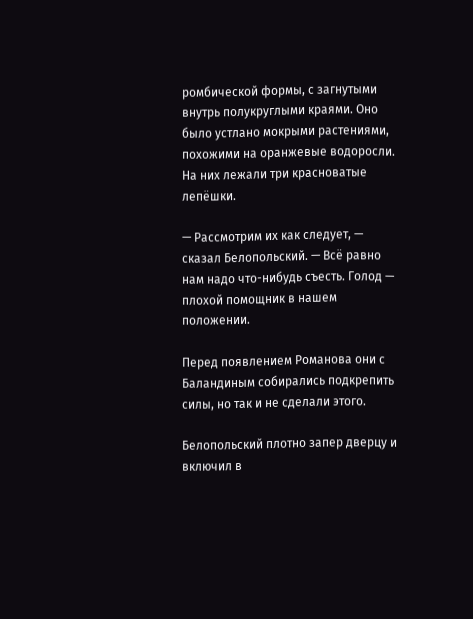ромбической формы, с загнутыми внутрь полукруглыми краями. Оно было устлано мокрыми растениями, похожими на оранжевые водоросли. На них лежали три красноватые лепёшки.

— Рассмотрим их как следует, — сказал Белопольский. — Всё равно нам надо что-нибудь съесть. Голод — плохой помощник в нашем положении.

Перед появлением Романова они с Баландиным собирались подкрепить силы, но так и не сделали этого.

Белопольский плотно запер дверцу и включил в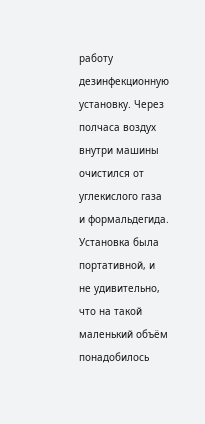работу дезинфекционную установку. Через полчаса воздух внутри машины очистился от углекислого газа и формальдегида. Установка была портативной, и не удивительно, что на такой маленький объём понадобилось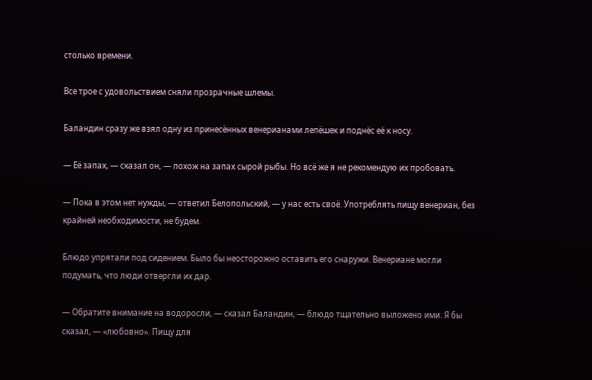столько времени.

Все трое с удовольствием сняли прозрачные шлемы.

Баландин сразу же взял одну из принесённых венерианами лепёшек и поднёс её к носу.

— Её запах, — сказал он, — похож на запах сырой рыбы. Но всё же я не рекомендую их пробовать.

— Пока в этом нет нужды, — ответил Белопольский, — у нас есть своё. Употреблять пищу венериан, без крайней необходимости, не будем.

Блюдо упрятали под сидением. Было бы неосторожно оставить его снаружи. Венериане могли подумать, что люди отвергли их дар.

— Обратите внимание на водоросли, — сказал Баландин, — блюдо тщательно выложено ими. Я бы сказал, — «любовно». Пищу для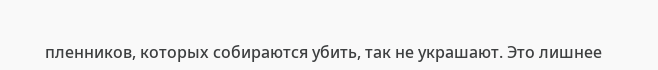пленников, которых собираются убить, так не украшают. Это лишнее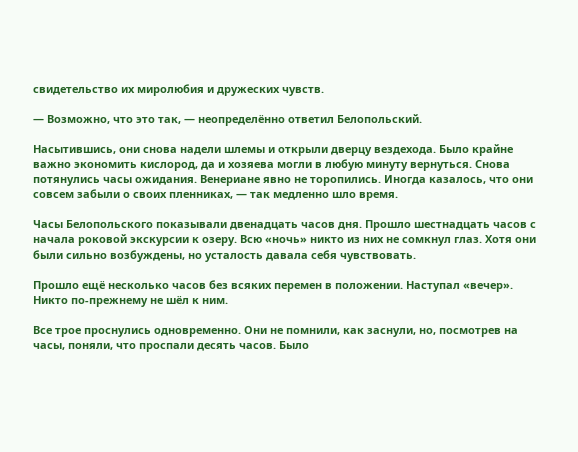свидетельство их миролюбия и дружеских чувств.

— Возможно, что это так, — неопределённо ответил Белопольский.

Насытившись, они снова надели шлемы и открыли дверцу вездехода. Было крайне важно экономить кислород, да и хозяева могли в любую минуту вернуться. Снова потянулись часы ожидания. Венериане явно не торопились. Иногда казалось, что они совсем забыли о своих пленниках, — так медленно шло время.

Часы Белопольского показывали двенадцать часов дня. Прошло шестнадцать часов с начала роковой экскурсии к озеру. Всю «ночь» никто из них не сомкнул глаз. Хотя они были сильно возбуждены, но усталость давала себя чувствовать.

Прошло ещё несколько часов без всяких перемен в положении. Наступал «вечер». Никто по-прежнему не шёл к ним.

Все трое проснулись одновременно. Они не помнили, как заснули, но, посмотрев на часы, поняли, что проспали десять часов. Было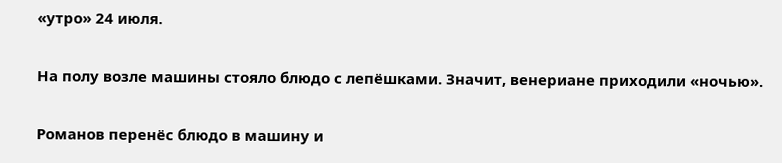«утро» 24 июля.

На полу возле машины стояло блюдо с лепёшками. Значит, венериане приходили «ночью».

Романов перенёс блюдо в машину и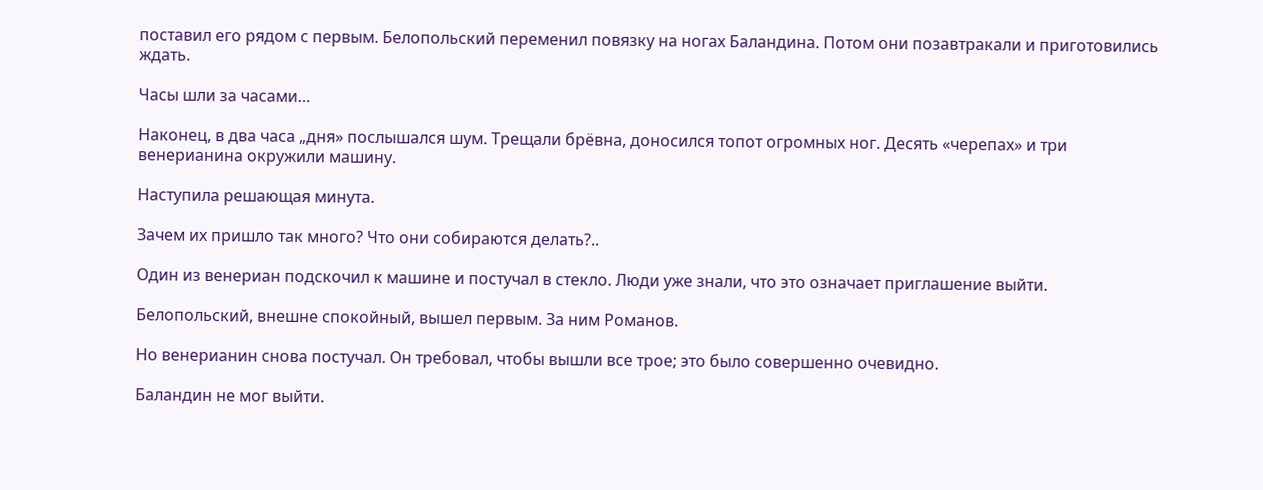поставил его рядом с первым. Белопольский переменил повязку на ногах Баландина. Потом они позавтракали и приготовились ждать.

Часы шли за часами…

Наконец, в два часа „дня» послышался шум. Трещали брёвна, доносился топот огромных ног. Десять «черепах» и три венерианина окружили машину.

Наступила решающая минута.

Зачем их пришло так много? Что они собираются делать?..

Один из венериан подскочил к машине и постучал в стекло. Люди уже знали, что это означает приглашение выйти.

Белопольский, внешне спокойный, вышел первым. За ним Романов.

Но венерианин снова постучал. Он требовал, чтобы вышли все трое; это было совершенно очевидно.

Баландин не мог выйти.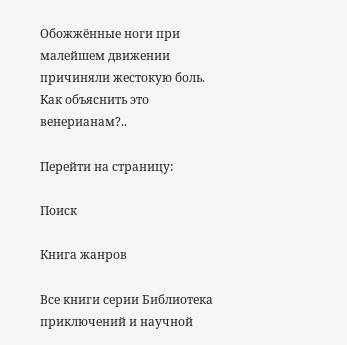Обожжённые ноги при малейшем движении причиняли жестокую боль. Как объяснить это венерианам?..

Перейти на страницу:

Поиск

Книга жанров

Все книги серии Библиотека приключений и научной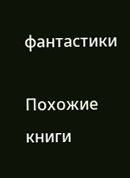фантастики

Похожие книги